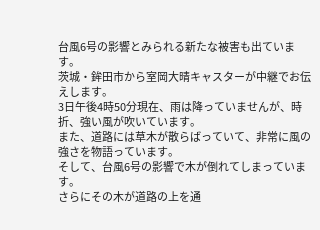台風6号の影響とみられる新たな被害も出ています。
茨城・鉾田市から室岡大晴キャスターが中継でお伝えします。
3日午後4時50分現在、雨は降っていませんが、時折、強い風が吹いています。
また、道路には草木が散らばっていて、非常に風の強さを物語っています。
そして、台風6号の影響で木が倒れてしまっています。
さらにその木が道路の上を通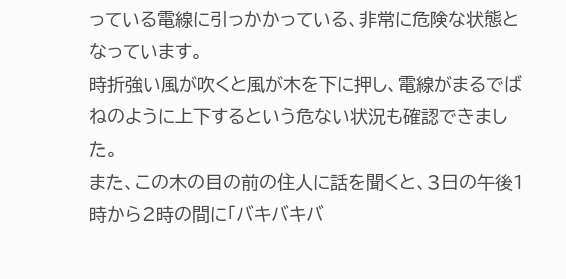っている電線に引っかかっている、非常に危険な状態となっています。
時折強い風が吹くと風が木を下に押し、電線がまるでばねのように上下するという危ない状況も確認できました。
また、この木の目の前の住人に話を聞くと、3日の午後1時から2時の間に「バキバキバ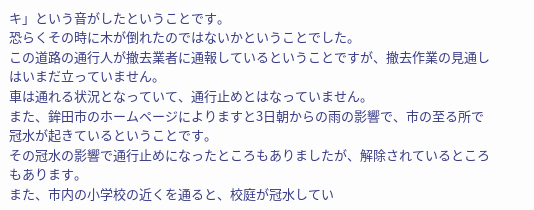キ」という音がしたということです。
恐らくその時に木が倒れたのではないかということでした。
この道路の通行人が撤去業者に通報しているということですが、撤去作業の見通しはいまだ立っていません。
車は通れる状況となっていて、通行止めとはなっていません。
また、鉾田市のホームページによりますと3日朝からの雨の影響で、市の至る所で冠水が起きているということです。
その冠水の影響で通行止めになったところもありましたが、解除されているところもあります。
また、市内の小学校の近くを通ると、校庭が冠水してい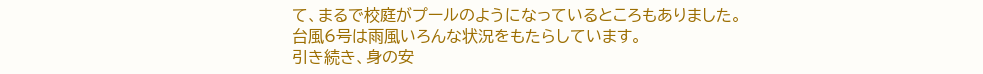て、まるで校庭がプールのようになっているところもありました。
台風6号は雨風いろんな状況をもたらしています。
引き続き、身の安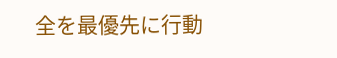全を最優先に行動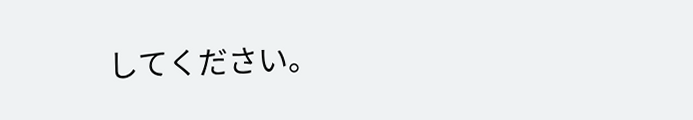してください。